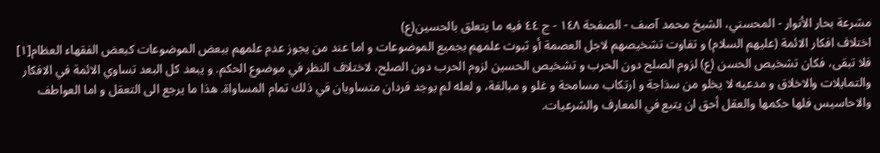مشرعة بحار الأنوار - المحسني، الشيخ محمد آصف - الصفحة ١٤٨ - ج ٤٤ فيه ما يتعلق بالحسين(ع)
اختلاف افكار الائمة (عليهم السلام) و تفاوت تشخيصهم لاجل العصمة أو ثبوت علمهم بجميع الموضوعات و اما عند من يجوز عدم علمهم ببعض الموضوعات كبعض الفقهاء العظام[١] فلا تبقى، فكان تشخيص الحسن (ع) لزوم الصلح دون الحرب و تشخيص الحسين لزوم الحرب دون الصلح، لاختلاف النظر في موضوع الحكم. و يبعد كل البعد تساوي الائمة في الافكار والتمايلات والاخلاق و مدعيه لا يخلو من سذاجة و ارتكاب مسامحة و غلو و مبالغة، و لعله لم يوجد فردان متساويان في ذلك تمام المساواة. هذا ما يرجع الى التعقل و اما العواطف والاحاسيس فلها حكمها والعقل أحق ان يتبع في المعارف والشرعيات.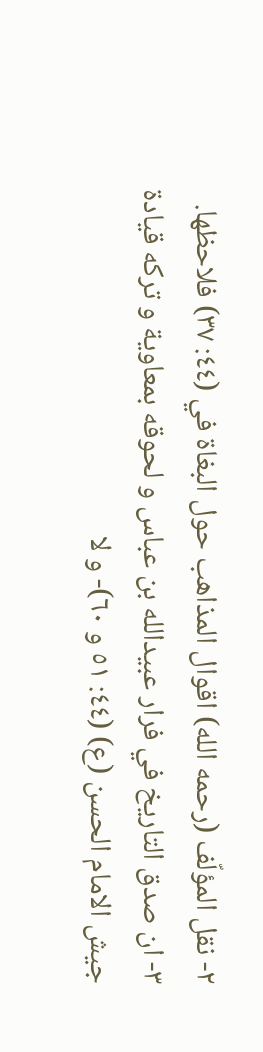٢- نقل المؤلّف (رحمه الله) اقوال المذاهب حول البغاة في (٤٤: ٣٧) فلاحظها.
٣- ان صدق التاريخ في فرار عبيدالله بن عباس و لحوقه بمعاوية و تركه قيادة جيش الامام الحسن (ع) (٤٤: ٥١ و ٦٠)- و لا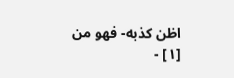اظن كذبه- فهو من
[١] -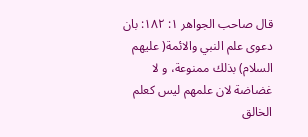قال صاحب الجواهر ١: ١٨٢: بان دعوى علم النبي والائمة( عليهم السلام) بذلك ممنوعة، و لا غضاضة لان علمهم ليس كعلم الخالق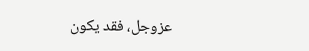عزوجل، فقد يكون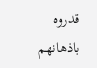قدروه باذهانهم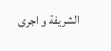الشريفة و اجرى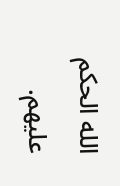الله الحكم عليهم.